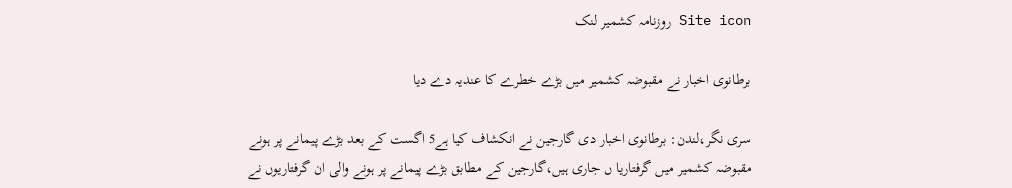Site icon روزنامہ کشمیر لنک

برطانوی اخبار نے مقبوضہ کشمیر میں بڑے خطرے کا عندیہ دے دیا

سری نگر،لندن: برطانوی اخبار دی گارجین نے انکشاف کیا ہے5 اگست کے بعد بڑے پیمانے پر ہونے مقبوضہ کشمیر میں گرفتاریا ں جاری ہیں،گارجین کے مطابق بڑے پیمانے پر ہونے والی ان گرفتاریوں نے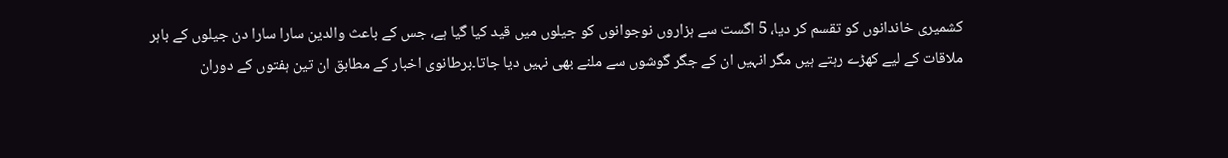کشمیری خاندانوں کو تقسم کر دیا، 5 اگست سے ہزاروں نوجوانوں کو جیلوں میں قید کیا گیا ہے، جس کے باعث والدین سارا سارا دن جیلوں کے باہر ملاقات کے لیے کھڑے رہتے ہیں مگر انہیں ان کے جگر گوشوں سے ملنے بھی نہیں دیا جاتا۔برطانوی اخبار کے مطابق ان تین ہفتوں کے دوران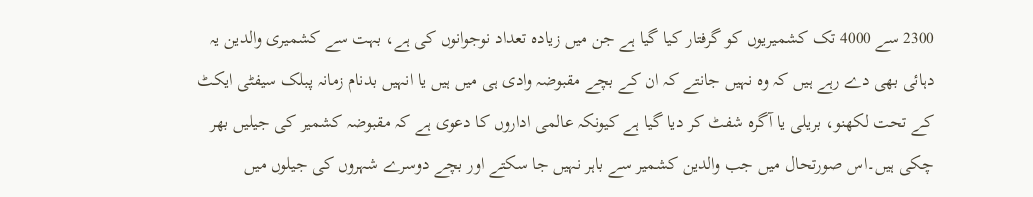2300 سے 4000 تک کشمیریوں کو گرفتار کیا گیا ہے جن میں زیادہ تعداد نوجوانوں کی ہے، بہت سے کشمیری والدین یہ دہائی بھی دے رہے ہیں کہ وہ نہیں جانتے کہ ان کے بچے مقبوضہ وادی ہی میں ہیں یا انہیں بدنام زمانہ پبلک سیفٹی ایکٹ کے تحت لکھنو، بریلی یا آگرہ شفٹ کر دیا گیا ہے کیونکہ عالمی اداروں کا دعوی ہے کہ مقبوضہ کشمیر کی جیلیں بھر چکی ہیں۔اس صورتحال میں جب والدین کشمیر سے باہر نہیں جا سکتے اور بچے دوسرے شہروں کی جیلوں میں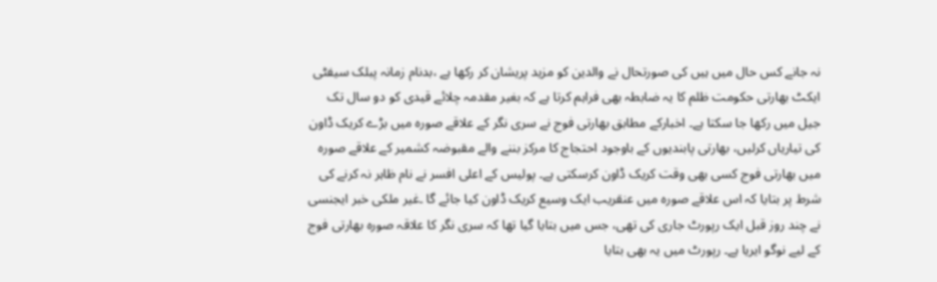نہ جانے کس حال میں ہیں کی صورتحال نے والدین کو مزید پریشان کر رکھا ہے ،بدنام زمانہ پبلک سیفٹی ایکٹ بھارتی حکومت ظلم کا یہ ضابطہ بھی فراہم کرتا ہے کہ بغیر مقدمہ چلائے قیدی کو دو سال تک جیل میں رکھا جا سکتا ہے۔ اخبارکے مطابق بھارتی فوج نے سری نگر کے علاقے صورہ میں بڑے کریک ڈاون کی تیاریاں کرلیں، بھارتی پابندیوں کے باوجود احتجاج کا مرکز بننے والے مقبوضہ کشمیر کے علاقے صورہ میں بھارتی فوج کسی بھی وقت کریک ڈاون کرسکتی ہے۔ پولیس کے اعلی افسر نے نام ظاہر نہ کرنے کی شرط پر بتایا کہ اس علاقے صورہ میں عنقریب ایک وسیع کریک ڈاون کیا جائے گا ۔غیر ملکی خبر ایجنسی نے چند روز قبل ایک رپورٹ جاری کی تھی، جس میں بتایا گیا تھا کہ سری نگر کا علاقہ صورہ بھارتی فوج کے لیے نوگو ایریا ہے۔ رپورٹ میں یہ بھی بتایا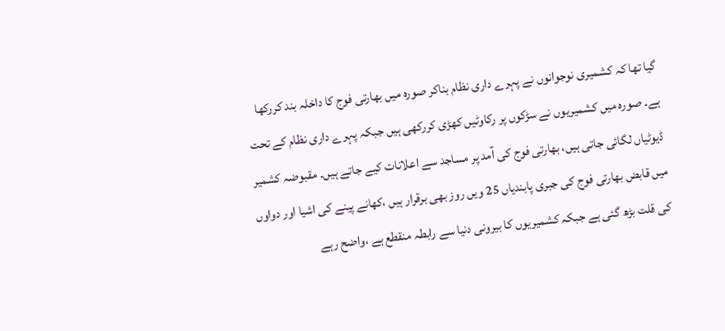گیا تھا کہ کشمیری نوجوانوں نے پہرے داری نظام بناکر صورہ میں بھارتی فوج کا داخلہ بند کررکھا ہے۔ صورہ میں کشمیریوں نے سڑکوں پر رکاوٹیں کھڑی کررکھی ہیں جبکہ پہرے داری نظام کے تحت ڈیوٹیاں لگائی جاتی ہیں، بھارتی فوج کی آمد پر مساجد سے اعلانات کیے جاتے ہیں۔ مقبوضہ کشمیر میں قابض بھارتی فوج کی جبری پابندیاں 25 ویں روز بھی برقرار ہیں ،کھانے پینے کی اشیا اور دواوں کی قلت بڑھ گئی ہے جبکہ کشمیریوں کا بیرونی دنیا سے رابطہ منقطع ہے ،واضح رہے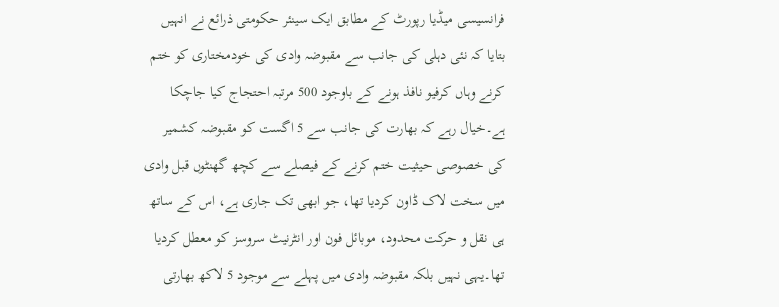فرانسیسی میڈیا رپورٹ کے مطابق ایک سینئر حکومتی ذرائع نے انہیں بتایا کہ نئی دہلی کی جانب سے مقبوضہ وادی کی خودمختاری کو ختم کرنے وہاں کرفیو نافذ ہونے کے باوجود 500 مرتبہ احتجاج کیا جاچکا ہے۔خیال رہے کہ بھارت کی جانب سے 5 اگست کو مقبوضہ کشمیر کی خصوصی حیثیت ختم کرنے کے فیصلے سے کچھ گھنٹوں قبل وادی میں سخت لاک ڈاون کردیا تھا، جو ابھی تک جاری ہے، اس کے ساتھ ہی نقل و حرکت محدود، موبائل فون اور انٹرنیٹ سروسز کو معطل کردیا تھا۔یہی نہیں بلکہ مقبوضہ وادی میں پہلے سے موجود 5 لاکھ بھارتی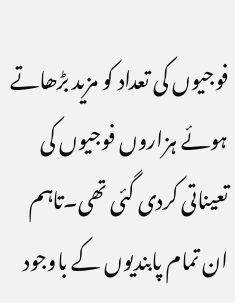فوجیوں کی تعداد کو مزید بڑھاتے ہوئے ہزاروں فوجیوں کی تعیناتی کردی گئی تھی۔تاہم ان تمام پابندیوں کے باوجود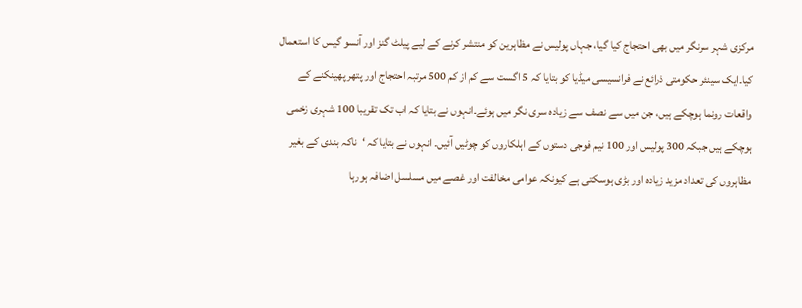مرکزی شہر سرنگر میں بھی احتجاج کیا گیا، جہاں پولیس نے مظاہرین کو منتشر کرنے کے لیے پیلٹ گنز اور آنسو گیس کا استعمال کیا۔ایک سینئر حکومتی ذرائع نے فرانسیسی میڈیا کو بتایا کہ 5 اگست سے کم از کم 500 مرتبہ احتجاج اور پتھر پھینکنے کے واقعات رونما ہوچکے ہیں، جن میں سے نصف سے زیادہ سری نگر میں ہوئے۔انہوں نے بتایا کہ اب تک تقریبا 100 شہری زخمی ہوچکے ہیں جبکہ 300 پولیس اور 100 نیم فوجی دستوں کے اہلکاروں کو چوٹیں آئیں۔ انہوں نے بتایا کہ ‘ناکہ بندی کے بغیر مظاہروں کی تعداد مزید زیادہ اور بڑی ہوسکتی ہے کیونکہ عوامی مخالفت اور غصے میں مسلسل اضافہ ہورہا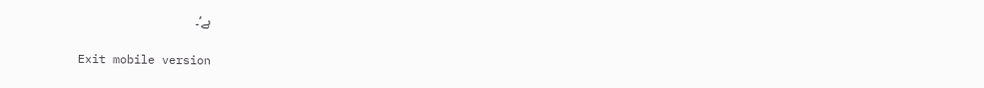ہے’۔

Exit mobile version